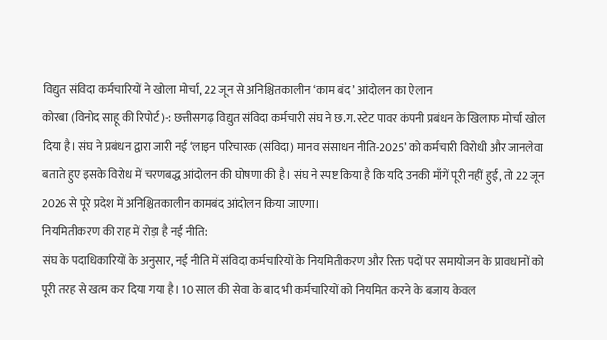विद्युत संविदा कर्मचारियों ने खोला मोर्चा, 22 जून से अनिश्चितकालीन ‘काम बंद’ आंदोलन का ऐलान
कोरबा (विनोद साहू की रिपोर्ट)-: छत्तीसगढ़ विद्युत संविदा कर्मचारी संघ ने छ.ग. स्टेट पावर कंपनी प्रबंधन के खिलाफ मोर्चा खोल दिया है। संघ ने प्रबंधन द्वारा जारी नई ‘लाइन परिचारक (संविदा) मानव संसाधन नीति-2025’ को कर्मचारी विरोधी और जानलेवा बताते हुए इसके विरोध में चरणबद्ध आंदोलन की घोषणा की है। संघ ने स्पष्ट किया है कि यदि उनकी माँगें पूरी नहीं हुईं, तो 22 जून 2026 से पूरे प्रदेश में अनिश्चितकालीन कामबंद आंदोलन किया जाएगा।
नियमितीकरण की राह में रोड़ा है नई नीति:
संघ के पदाधिकारियों के अनुसार, नई नीति में संविदा कर्मचारियों के नियमितीकरण और रिक्त पदों पर समायोजन के प्रावधानों को पूरी तरह से खत्म कर दिया गया है। 10 साल की सेवा के बाद भी कर्मचारियों को नियमित करने के बजाय केवल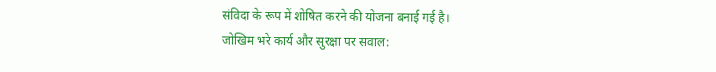संविदा के रूप में शोषित करने की योजना बनाई गई है।
जोखिम भरे कार्य और सुरक्षा पर सवाल: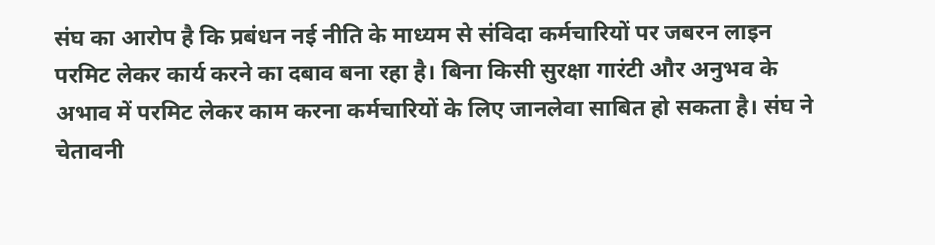संघ का आरोप है कि प्रबंधन नई नीति के माध्यम से संविदा कर्मचारियों पर जबरन लाइन परमिट लेकर कार्य करने का दबाव बना रहा है। बिना किसी सुरक्षा गारंटी और अनुभव के अभाव में परमिट लेकर काम करना कर्मचारियों के लिए जानलेवा साबित हो सकता है। संघ ने चेतावनी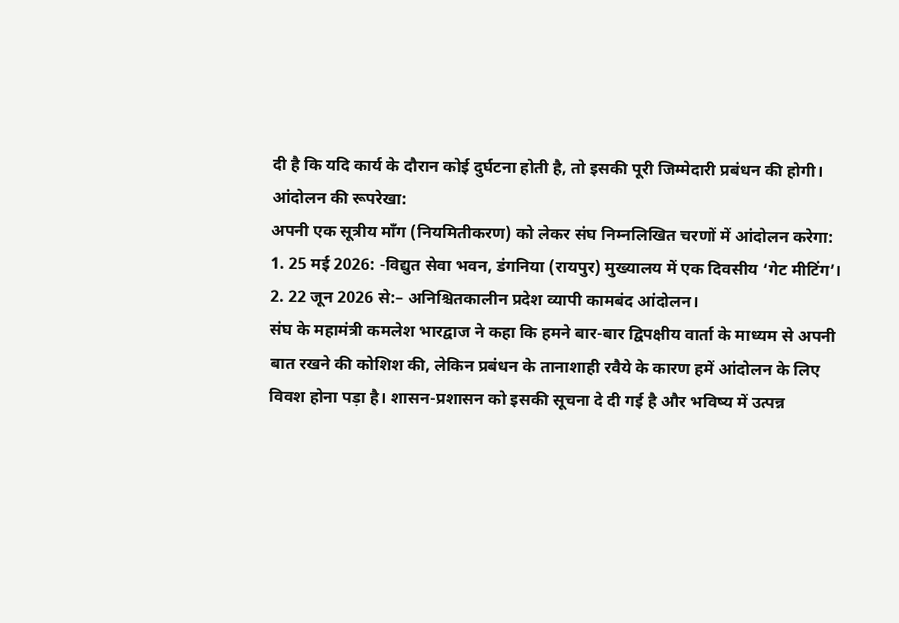दी है कि यदि कार्य के दौरान कोई दुर्घटना होती है, तो इसकी पूरी जिम्मेदारी प्रबंधन की होगी।
आंदोलन की रूपरेखा:
अपनी एक सूत्रीय माँग (नियमितीकरण) को लेकर संघ निम्नलिखित चरणों में आंदोलन करेगा:
1. 25 मई 2026: -विद्युत सेवा भवन, डंगनिया (रायपुर) मुख्यालय में एक दिवसीय ‘गेट मीटिंग’।
2. 22 जून 2026 से:– अनिश्चितकालीन प्रदेश व्यापी कामबंद आंदोलन।
संघ के महामंत्री कमलेश भारद्वाज ने कहा कि हमने बार-बार द्विपक्षीय वार्ता के माध्यम से अपनी बात रखने की कोशिश की, लेकिन प्रबंधन के तानाशाही रवैये के कारण हमें आंदोलन के लिए विवश होना पड़ा है। शासन-प्रशासन को इसकी सूचना दे दी गई है और भविष्य में उत्पन्न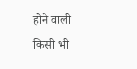होने वाली किसी भी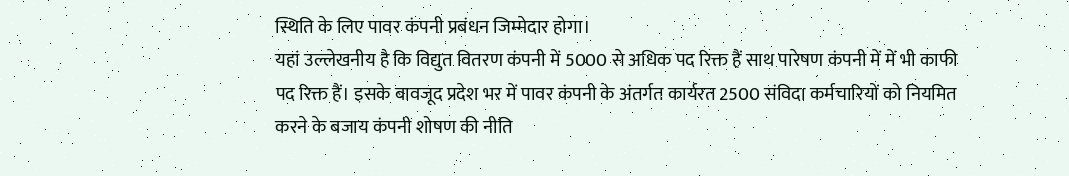स्थिति के लिए पावर कंपनी प्रबंधन जिम्मेदार होगा।
यहां उल्लेखनीय है कि विद्युत वितरण कंपनी में 5000 से अधिक पद रिक्त हैं साथ पारेषण कंपनी में में भी काफी पद रिक्त हैं। इसके बावजूद प्रदेश भर में पावर कंपनी के अंतर्गत कार्यरत 2500 संविदा कर्मचारियों को नियमित करने के बजाय कंपनी शोषण की नीति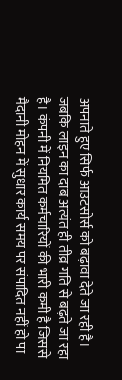अपनाते हुए सिर्फ आउटसोर्स को बढ़ावा देते जा रही है। जबकि लाइन का दाब अत्यंत ही तीव्र गति से बढ़ते जा रहा है। कंपनी में नियमित कर्मचारियों की भारी कमी है जिससे मैदानी मोहन में सुधार कार्य समय पर संपादित नहीं हो पा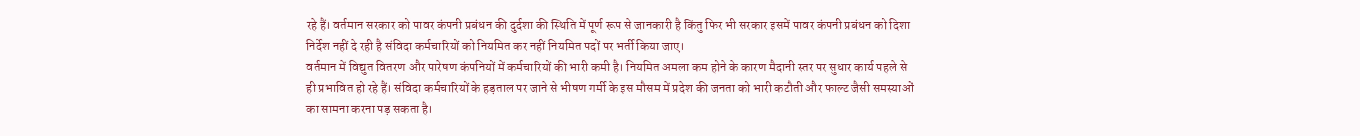रहे हैं। वर्तमान सरकार को पावर कंपनी प्रबंधन की दुर्दशा की स्थिति में पूर्ण रूप से जानकारी है किंतु फिर भी सरकार इसमें पावर कंपनी प्रबंधन को दिशा निर्देश नहीं दे रही है संविदा कर्मचारियों को नियमित कर नहीं नियमित पदों पर भर्ती किया जाए।
वर्तमान में विद्युत वितरण और पारेषण कंपनियों में कर्मचारियों की भारी कमी है। नियमित अमला कम होने के कारण मैदानी स्तर पर सुधार कार्य पहले से ही प्रभावित हो रहे हैं। संविदा कर्मचारियों के हड़ताल पर जाने से भीषण गर्मी के इस मौसम में प्रदेश की जनता को भारी कटौती और फाल्ट जैसी समस्याओं का सामना करना पड़ सकता है।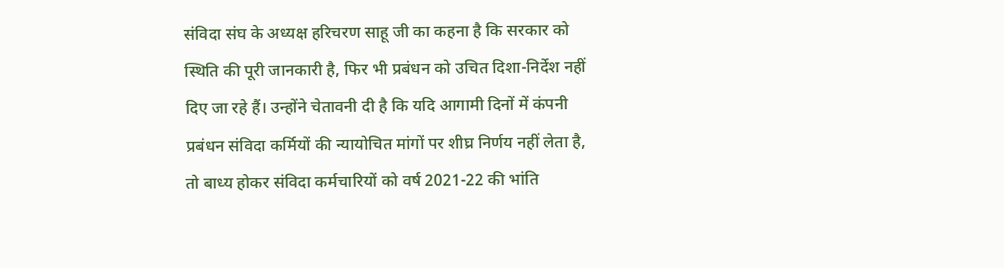संविदा संघ के अध्यक्ष हरिचरण साहू जी का कहना है कि सरकार को स्थिति की पूरी जानकारी है, फिर भी प्रबंधन को उचित दिशा-निर्देश नहीं दिए जा रहे हैं। उन्होंने चेतावनी दी है कि यदि आगामी दिनों में कंपनी प्रबंधन संविदा कर्मियों की न्यायोचित मांगों पर शीघ्र निर्णय नहीं लेता है, तो बाध्य होकर संविदा कर्मचारियों को वर्ष 2021-22 की भांति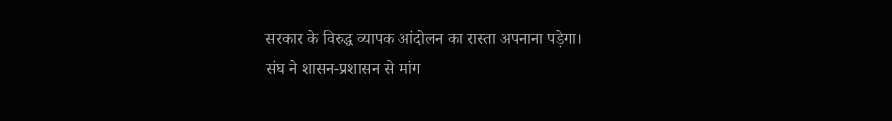सरकार के विरुद्ध व्यापक आंदोलन का रास्ता अपनाना पड़ेगा।
संघ ने शासन-प्रशासन से मांग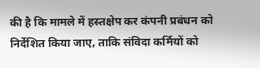की है कि मामले में हस्तक्षेप कर कंपनी प्रबंधन को निर्देशित किया जाए, ताकि संविदा कर्मियों को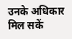उनके अधिकार मिल सकें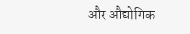और औद्योगिक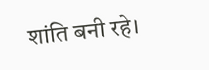शांति बनी रहे।